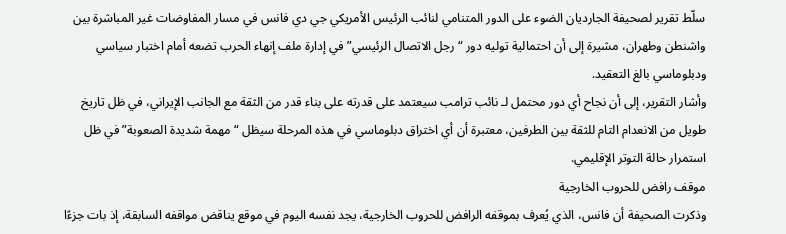سلّط تقرير لصحيفة الجارديان الضوء على الدور المتنامي لنائب الرئيس الأمريكي جي دي فانس في مسار المفاوضات غير المباشرة بين واشنطن وطهران، مشيرة إلى أن احتمالية توليه دور “رجل الاتصال الرئيسي” في إدارة ملف إنهاء الحرب تضعه أمام اختبار سياسي ودبلوماسي بالغ التعقيد.
وأشار التقرير، إلى أن نجاح أي دور محتمل لـ نائب ترامب سيعتمد على قدرته على بناء قدر من الثقة مع الجانب الإيراني، في ظل تاريخ طويل من الانعدام التام للثقة بين الطرفين، معتبرة أن أي اختراق دبلوماسي في هذه المرحلة سيظل “مهمة شديدة الصعوبة” في ظل استمرار حالة التوتر الإقليمي.
موقف رافض للحروب الخارجية
وذكرت الصحيفة أن فانس، الذي يُعرف بموقفه الرافض للحروب الخارجية، يجد نفسه اليوم في موقع يناقض مواقفه السابقة، إذ بات جزءًا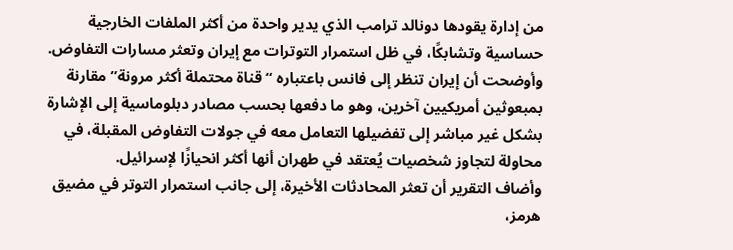من إدارة يقودها دونالد ترامب الذي يدير واحدة من أكثر الملفات الخارجية حساسية وتشابكًا، في ظل استمرار التوترات مع إيران وتعثر مسارات التفاوض.
وأوضحت أن إيران تنظر إلى فانس باعتباره “قناة محتملة أكثر مرونة” مقارنة بمبعوثين أمريكيين آخرين، وهو ما دفعها بحسب مصادر دبلوماسية إلى الإشارة بشكل غير مباشر إلى تفضيلها التعامل معه في جولات التفاوض المقبلة، في محاولة لتجاوز شخصيات يُعتقد في طهران أنها أكثر انحيازًا لإسرائيل.
وأضاف التقرير أن تعثر المحادثات الأخيرة، إلى جانب استمرار التوتر في مضيق هرمز،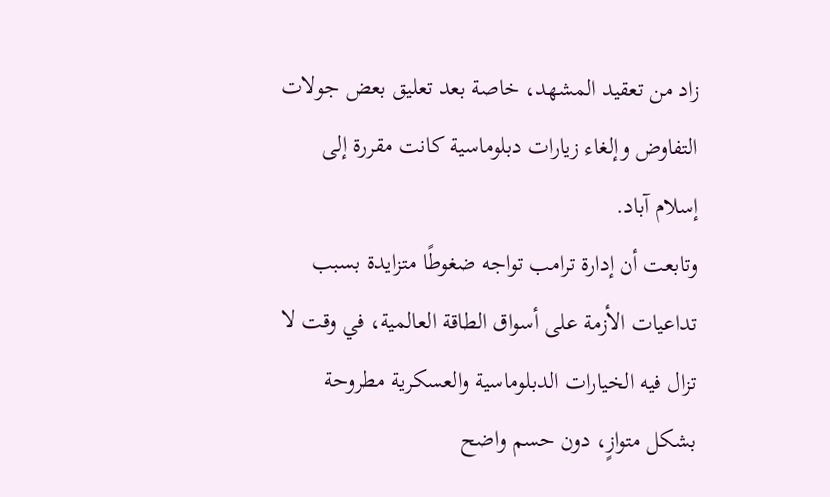زاد من تعقيد المشهد، خاصة بعد تعليق بعض جولات التفاوض وإلغاء زيارات دبلوماسية كانت مقررة إلى إسلام آباد.
وتابعت أن إدارة ترامب تواجه ضغوطًا متزايدة بسبب تداعيات الأزمة على أسواق الطاقة العالمية، في وقت لا تزال فيه الخيارات الدبلوماسية والعسكرية مطروحة بشكل متوازٍ، دون حسم واضح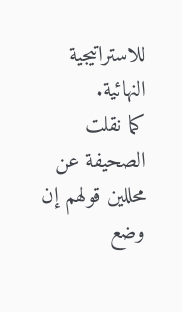للاستراتيجية النهائية.
كما نقلت الصحيفة عن محللين قولهم إن وضع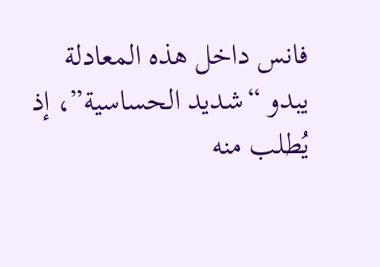فانس داخل هذه المعادلة يبدو “شديد الحساسية”، إذ يُطلب منه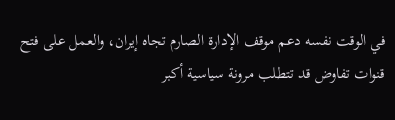في الوقت نفسه دعم موقف الإدارة الصارم تجاه إيران، والعمل على فتح قنوات تفاوض قد تتطلب مرونة سياسية أكبر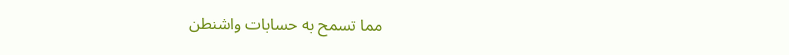مما تسمح به حسابات واشنطن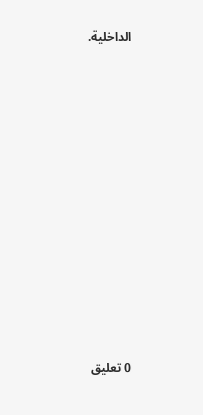الداخلية.

















0 تعليق